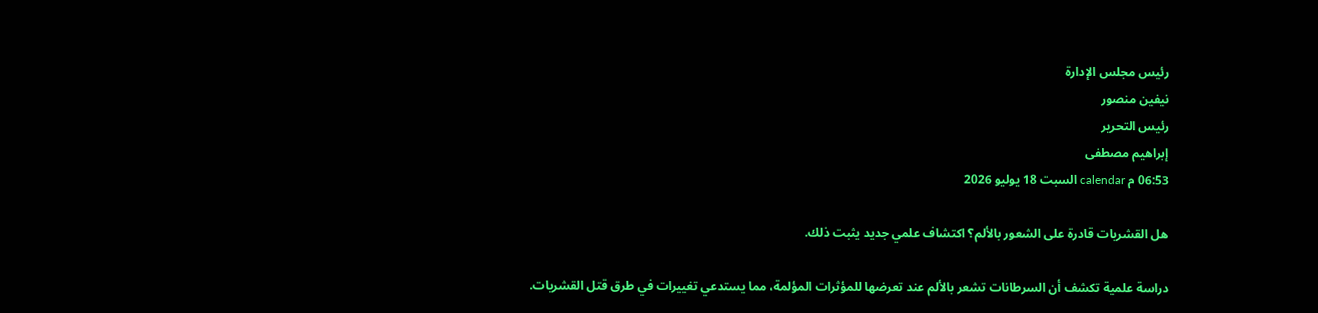رئيس مجلس الإدارة
نيفين منصور
رئيس التحرير
إبراهيم مصطفى
06:53 م calendar السبت 18 يوليو 2026

هل القشريات قادرة على الشعور بالألم؟ اكتشاف علمي جديد يثبت ذلك.

دراسة علمية تكشف أن السرطانات تشعر بالألم عند تعرضها للمؤثرات المؤلمة، مما يستدعي تغييرات في طرق قتل القشريات.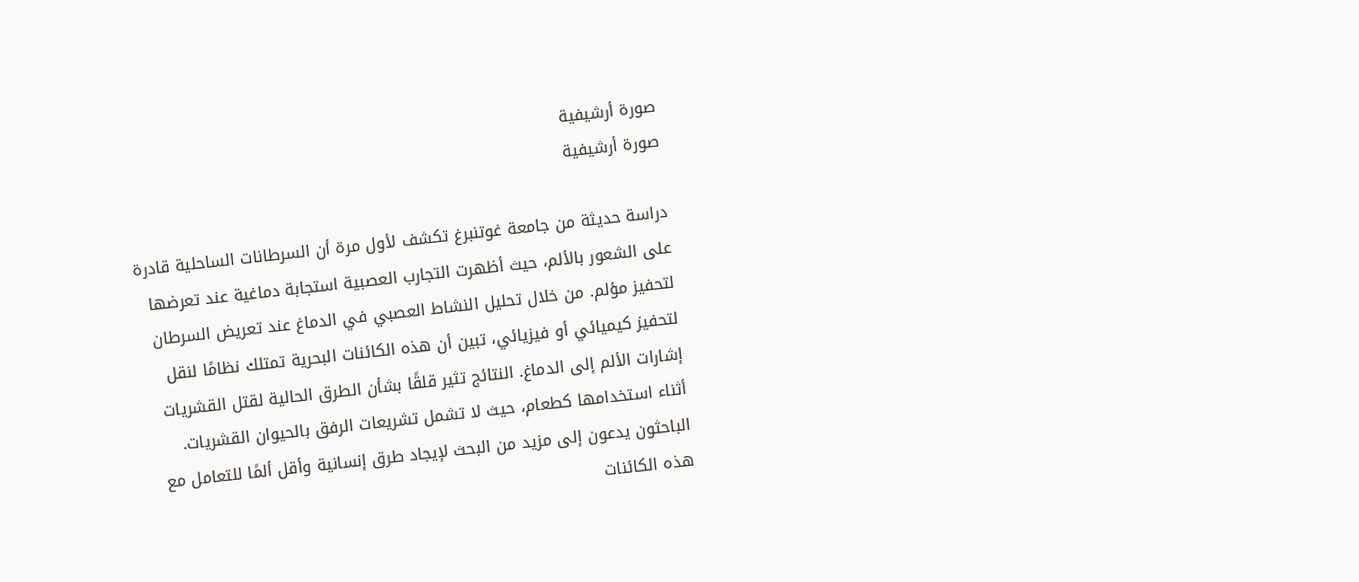صورة أرشيفية
صورة أرشيفية

دراسة حديثة من جامعة غوتنبرغ تكشف لأول مرة أن السرطانات الساحلية قادرة على الشعور بالألم، حيث أظهرت التجارب العصبية استجابة دماغية عند تعرضها لتحفيز مؤلم. من خلال تحليل النشاط العصبي في الدماغ عند تعريض السرطان لتحفيز كيميائي أو فيزيائي، تبين أن هذه الكائنات البحرية تمتلك نظامًا لنقل إشارات الألم إلى الدماغ. النتائج تثير قلقًا بشأن الطرق الحالية لقتل القشريات أثناء استخدامها كطعام، حيث لا تشمل تشريعات الرفق بالحيوان القشريات. الباحثون يدعون إلى مزيد من البحث لإيجاد طرق إنسانية وأقل ألمًا للتعامل مع هذه الكائنات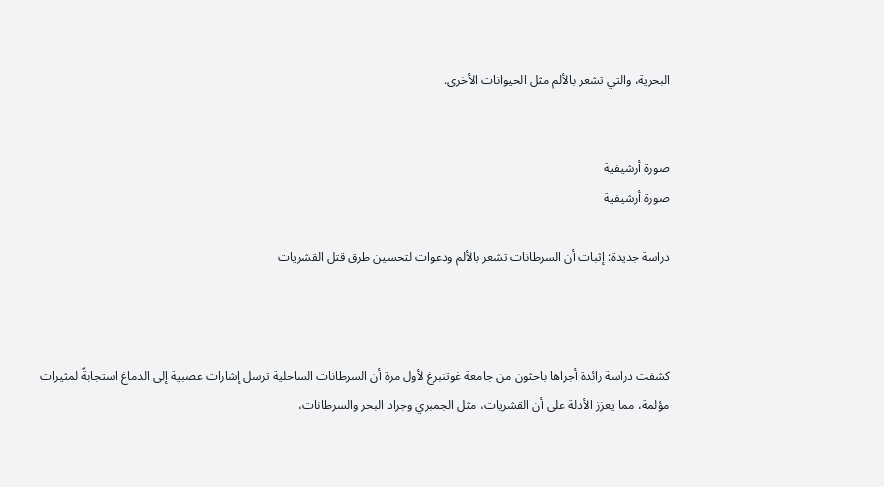البحرية، والتي تشعر بالألم مثل الحيوانات الأخرى.


صورة أرشيفية
صورة أرشيفية

دراسة جديدة: إثبات أن السرطانات تشعر بالألم ودعوات لتحسين طرق قتل القشريات



كشفت دراسة رائدة أجراها باحثون من جامعة غوتنبرغ لأول مرة أن السرطانات الساحلية ترسل إشارات عصبية إلى الدماغ استجابةً لمثيرات مؤلمة، مما يعزز الأدلة على أن القشريات، مثل الجمبري وجراد البحر والسرطانات،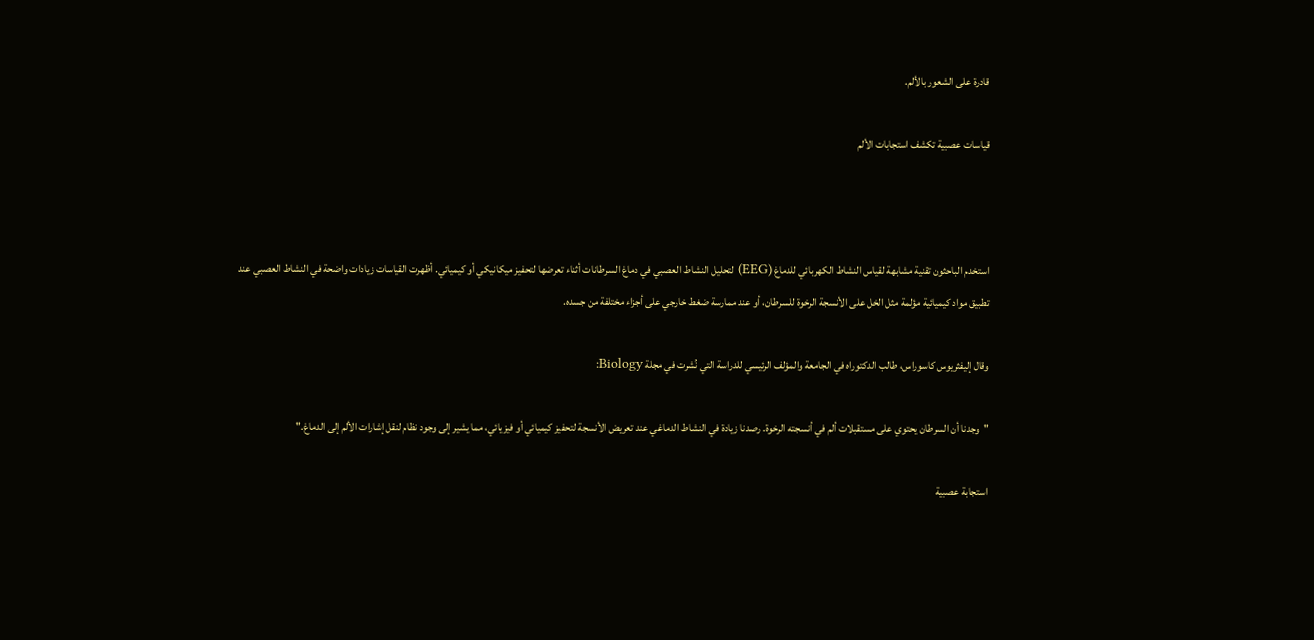قادرة على الشعور بالألم.

قياسات عصبية تكشف استجابات الألم



استخدم الباحثون تقنية مشابهة لقياس النشاط الكهربائي للدماغ (EEG) لتحليل النشاط العصبي في دماغ السرطانات أثناء تعرضها لتحفيز ميكانيكي أو كيميائي. أظهرت القياسات زيادات واضحة في النشاط العصبي عند تطبيق مواد كيميائية مؤلمة مثل الخل على الأنسجة الرخوة للسرطان، أو عند ممارسة ضغط خارجي على أجزاء مختلفة من جسده.

وقال إليفثريوس كاسوراس، طالب الدكتوراه في الجامعة والمؤلف الرئيسي للدراسة التي نُشرت في مجلة Biology:

"وجدنا أن السرطان يحتوي على مستقبلات ألم في أنسجته الرخوة. رصدنا زيادة في النشاط الدماغي عند تعريض الأنسجة لتحفيز كيميائي أو فيزيائي، مما يشير إلى وجود نظام لنقل إشارات الألم إلى الدماغ."

استجابة عصبية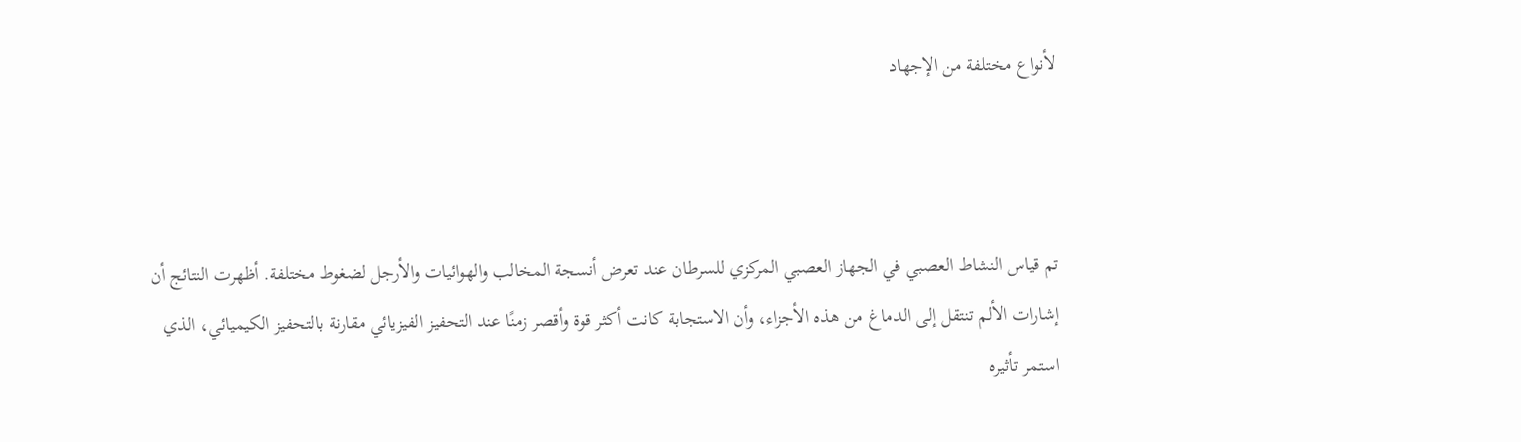لأنواع مختلفة من الإجهاد



تم قياس النشاط العصبي في الجهاز العصبي المركزي للسرطان عند تعرض أنسجة المخالب والهوائيات والأرجل لضغوط مختلفة. أظهرت النتائج أن إشارات الألم تنتقل إلى الدماغ من هذه الأجزاء، وأن الاستجابة كانت أكثر قوة وأقصر زمنًا عند التحفيز الفيزيائي مقارنة بالتحفيز الكيميائي، الذي استمر تأثيره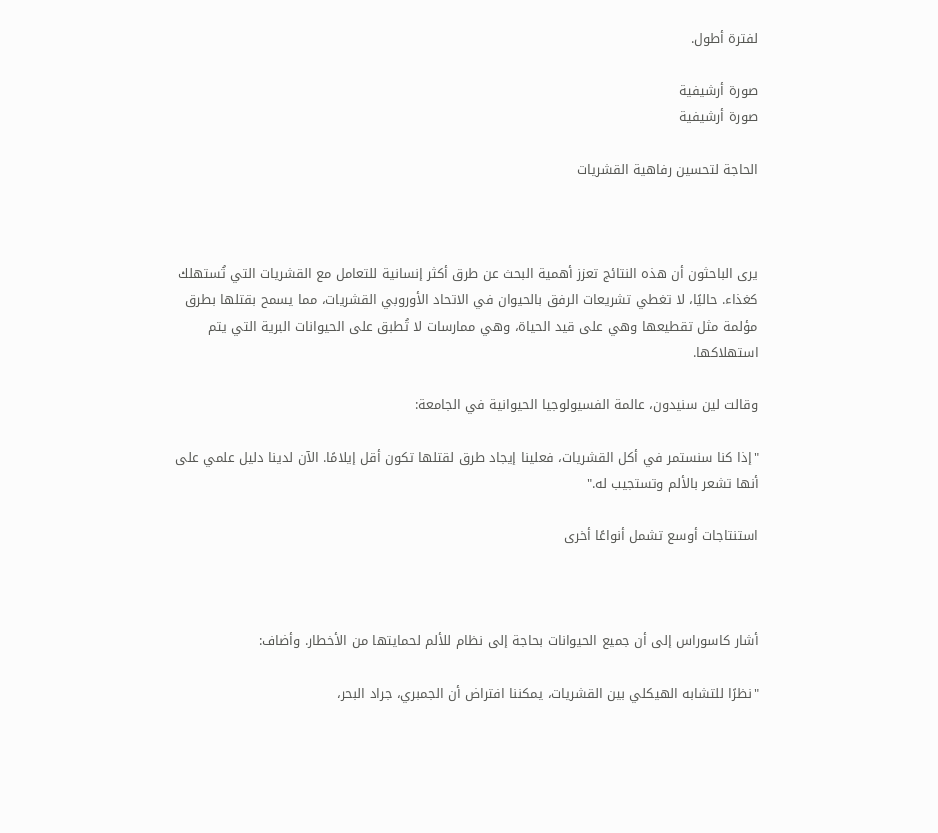لفترة أطول.

صورة أرشيفية
صورة أرشيفية

الحاجة لتحسين رفاهية القشريات



يرى الباحثون أن هذه النتائج تعزز أهمية البحث عن طرق أكثر إنسانية للتعامل مع القشريات التي تُستهلك كغذاء. حاليًا، لا تغطي تشريعات الرفق بالحيوان في الاتحاد الأوروبي القشريات، مما يسمح بقتلها بطرق مؤلمة مثل تقطيعها وهي على قيد الحياة، وهي ممارسات لا تُطبق على الحيوانات البرية التي يتم استهلاكها.

وقالت لين سنيدون، عالمة الفسيولوجيا الحيوانية في الجامعة:

"إذا كنا سنستمر في أكل القشريات، فعلينا إيجاد طرق لقتلها تكون أقل إيلامًا. الآن لدينا دليل علمي على أنها تشعر بالألم وتستجيب له."

استنتاجات أوسع تشمل أنواعًا أخرى



أشار كاسوراس إلى أن جميع الحيوانات بحاجة إلى نظام للألم لحمايتها من الأخطار. وأضاف:

"نظرًا للتشابه الهيكلي بين القشريات، يمكننا افتراض أن الجمبري، جراد البحر،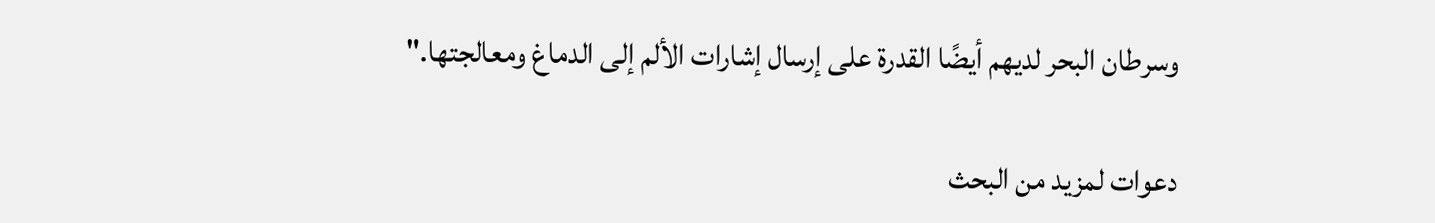وسرطان البحر لديهم أيضًا القدرة على إرسال إشارات الألم إلى الدماغ ومعالجتها."

دعوات لمزيد من البحث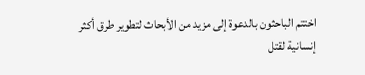اختتم الباحثون بالدعوة إلى مزيد من الأبحاث لتطوير طرق أكثر إنسانية لقتل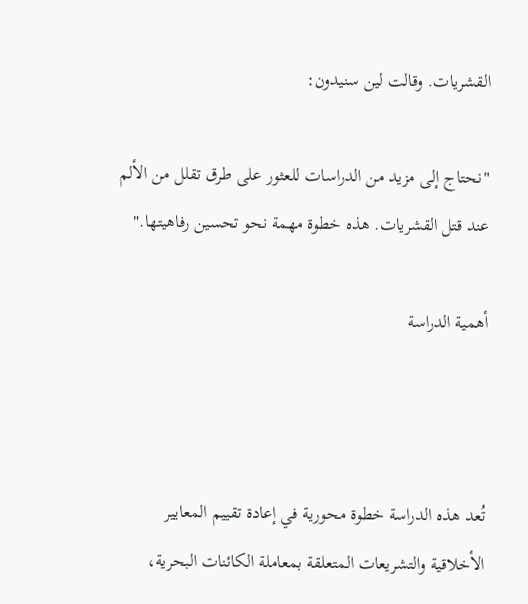القشريات. وقالت لين سنيدون:

"نحتاج إلى مزيد من الدراسات للعثور على طرق تقلل من الألم عند قتل القشريات. هذه خطوة مهمة نحو تحسين رفاهيتها."

أهمية الدراسة



تُعد هذه الدراسة خطوة محورية في إعادة تقييم المعايير الأخلاقية والتشريعات المتعلقة بمعاملة الكائنات البحرية،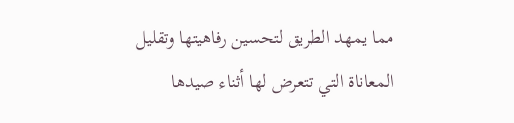مما يمهد الطريق لتحسين رفاهيتها وتقليل المعاناة التي تتعرض لها أثناء صيدها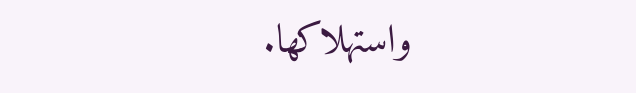واستهلاكها.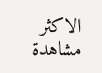الاكثر مشاهدة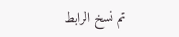تم نسخ الرابط